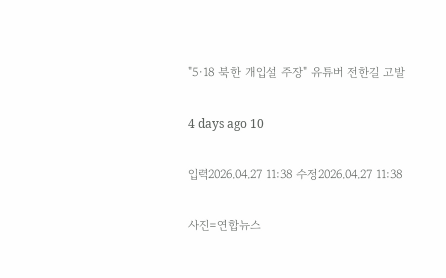"5·18 북한 개입설 주장" 유튜버 전한길 고발

4 days ago 10

입력2026.04.27 11:38 수정2026.04.27 11:38

사진=연합뉴스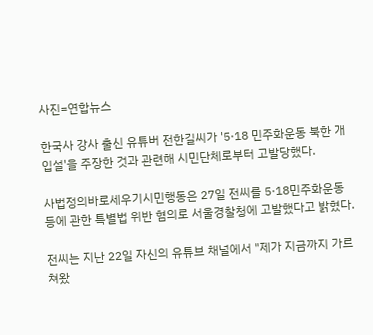사진=연합뉴스

한국사 강사 출신 유튜버 전한길씨가 '5·18 민주화운동 북한 개입설'을 주장한 것과 관련해 시민단체로부터 고발당했다.

사법정의바로세우기시민행동은 27일 전씨를 5·18민주화운동 등에 관한 특별법 위반 혐의로 서울경찰청에 고발했다고 밝혔다.

전씨는 지난 22일 자신의 유튜브 채널에서 "제가 지금까지 가르쳐왔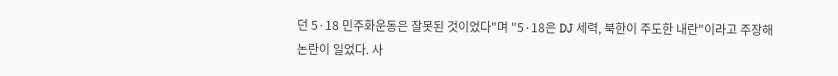던 5·18 민주화운동은 잘못된 것이었다"며 "5·18은 DJ 세력, 북한이 주도한 내란"이라고 주장해 논란이 일었다. 사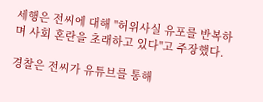세행은 전씨에 대해 "허위사실 유포를 반복하며 사회 혼란을 초래하고 있다"고 주장했다.

경찰은 전씨가 유튜브를 통해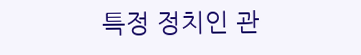특정 정치인 관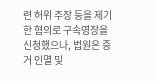련 허위 주장 등을 제기한 혐의로 구속영장을 신청했으나, 법원은 증거 인멸 및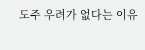도주 우려가 없다는 이유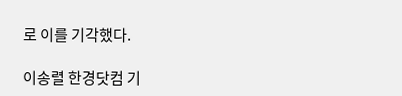로 이를 기각했다.

이송렬 한경닷컴 기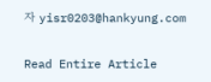자 yisr0203@hankyung.com

Read Entire Article